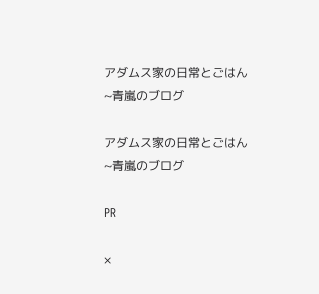アダムス家の日常とごはん ~青嵐のブログ

アダムス家の日常とごはん ~青嵐のブログ

PR

×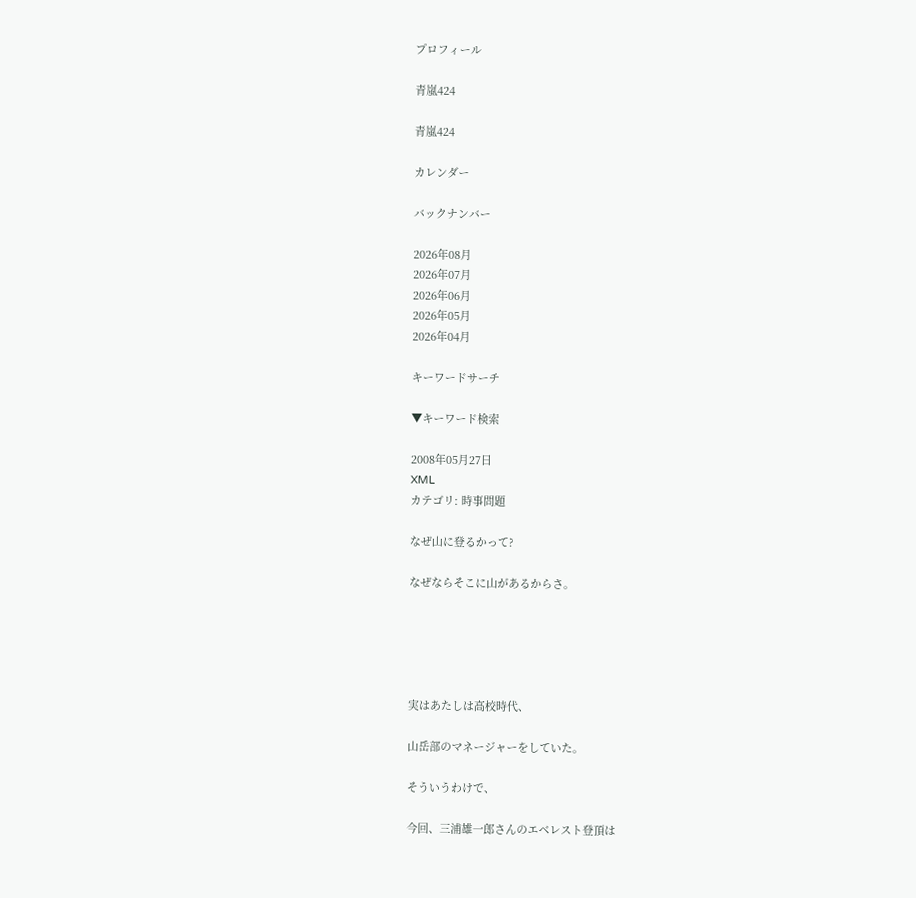プロフィール

青嵐424

青嵐424

カレンダー

バックナンバー

2026年08月
2026年07月
2026年06月
2026年05月
2026年04月

キーワードサーチ

▼キーワード検索

2008年05月27日
XML
カテゴリ: 時事問題

なぜ山に登るかって?

なぜならそこに山があるからさ。





実はあたしは高校時代、

山岳部のマネージャーをしていた。

そういうわけで、

今回、三浦雄一郎さんのエベレスト登頂は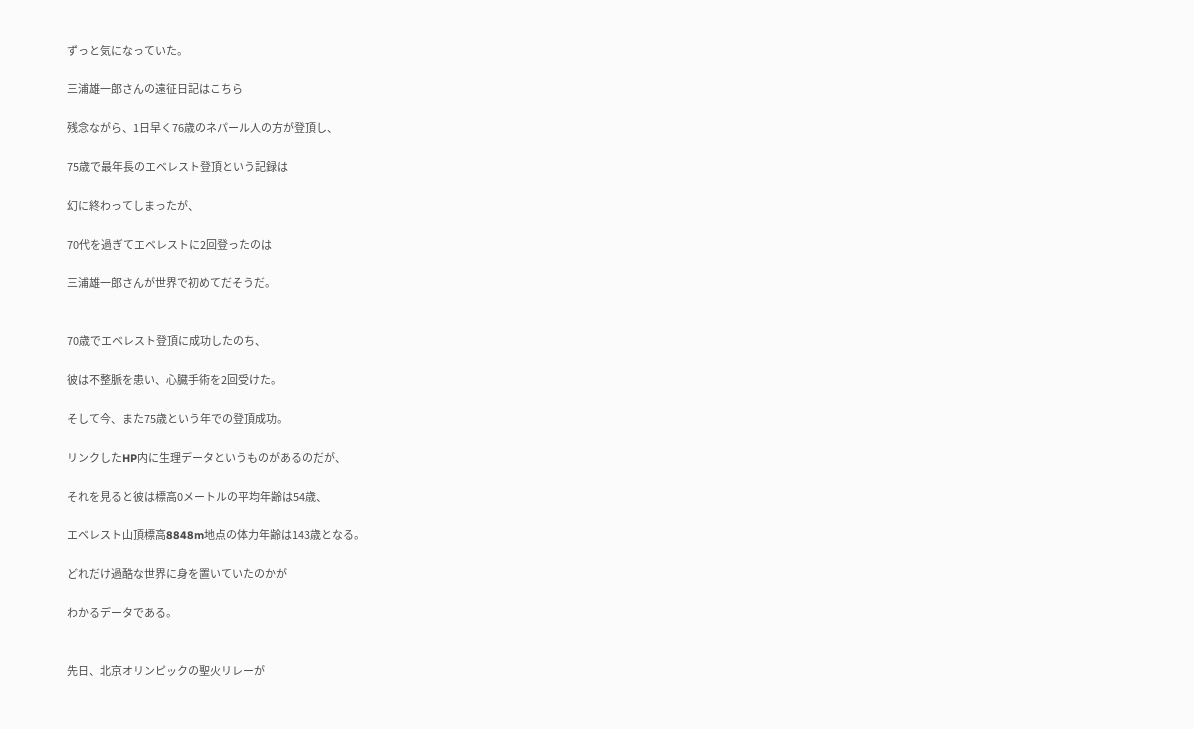ずっと気になっていた。

三浦雄一郎さんの遠征日記はこちら

残念ながら、1日早く76歳のネパール人の方が登頂し、

75歳で最年長のエベレスト登頂という記録は

幻に終わってしまったが、

70代を過ぎてエベレストに2回登ったのは

三浦雄一郎さんが世界で初めてだそうだ。


70歳でエベレスト登頂に成功したのち、

彼は不整脈を患い、心臓手術を2回受けた。

そして今、また75歳という年での登頂成功。

リンクしたHP内に生理データというものがあるのだが、

それを見ると彼は標高0メートルの平均年齢は54歳、

エベレスト山頂標高8848m地点の体力年齢は143歳となる。

どれだけ過酷な世界に身を置いていたのかが

わかるデータである。


先日、北京オリンピックの聖火リレーが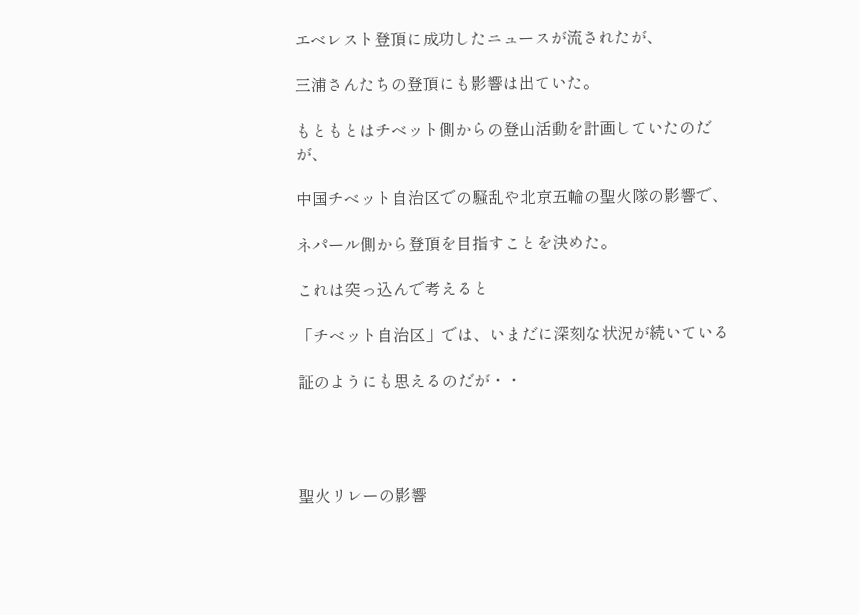エベレスト登頂に成功したニュースが流されたが、

三浦さんたちの登頂にも影響は出ていた。

もともとはチベット側からの登山活動を計画していたのだが、

中国チベット自治区での騒乱や北京五輪の聖火隊の影響で、

ネパール側から登頂を目指すことを決めた。

これは突っ込んで考えると

「チベット自治区」では、いまだに深刻な状況が続いている

証のようにも思えるのだが・・




聖火リレーの影響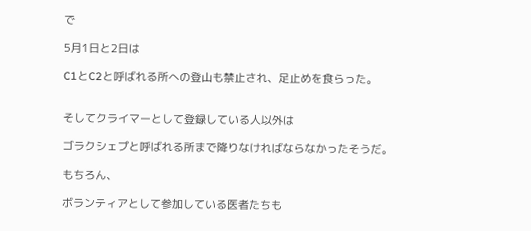で

5月1日と2日は

C1とC2と呼ばれる所への登山も禁止され、足止めを食らった。


そしてクライマーとして登録している人以外は

ゴラクシェプと呼ばれる所まで降りなければならなかったそうだ。

もちろん、

ボランティアとして参加している医者たちも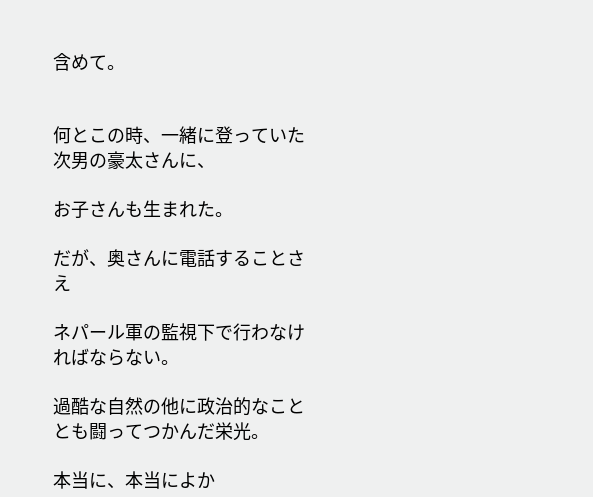含めて。


何とこの時、一緒に登っていた次男の豪太さんに、

お子さんも生まれた。

だが、奥さんに電話することさえ

ネパール軍の監視下で行わなければならない。

過酷な自然の他に政治的なこととも闘ってつかんだ栄光。

本当に、本当によか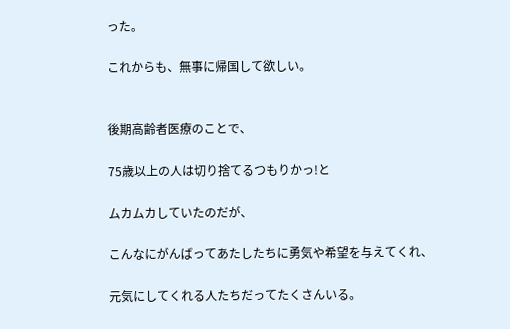った。

これからも、無事に帰国して欲しい。


後期高齢者医療のことで、

75歳以上の人は切り捨てるつもりかっ!と

ムカムカしていたのだが、

こんなにがんばってあたしたちに勇気や希望を与えてくれ、

元気にしてくれる人たちだってたくさんいる。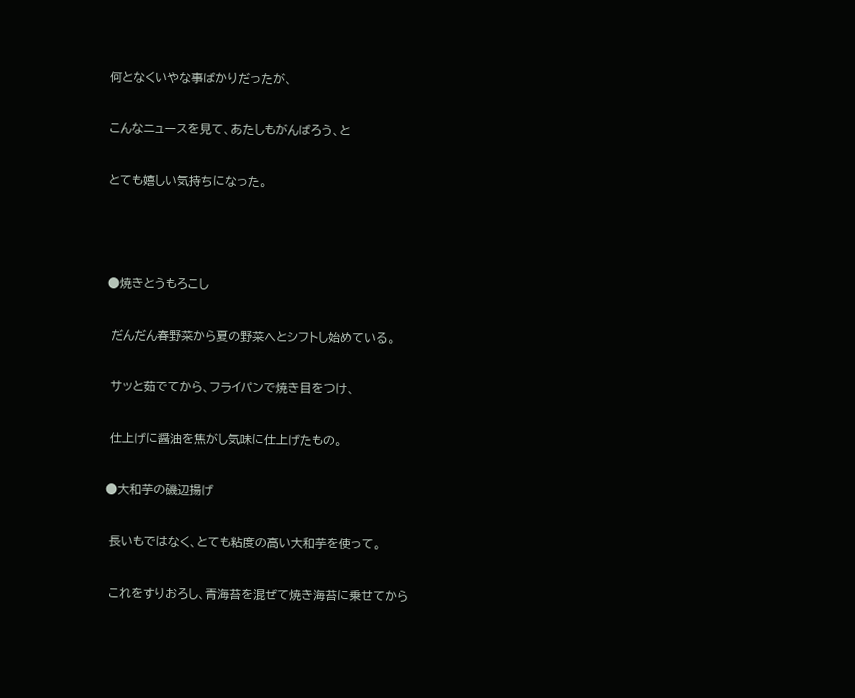何となくいやな事ばかりだったが、

こんなニュースを見て、あたしもがんばろう、と

とても嬉しい気持ちになった。



●焼きとうもろこし

 だんだん春野菜から夏の野菜へとシフトし始めている。

 サッと茹でてから、フライパンで焼き目をつけ、

 仕上げに醤油を焦がし気味に仕上げたもの。

●大和芋の磯辺揚げ

 長いもではなく、とても粘度の高い大和芋を使って。

 これをすりおろし、青海苔を混ぜて焼き海苔に乗せてから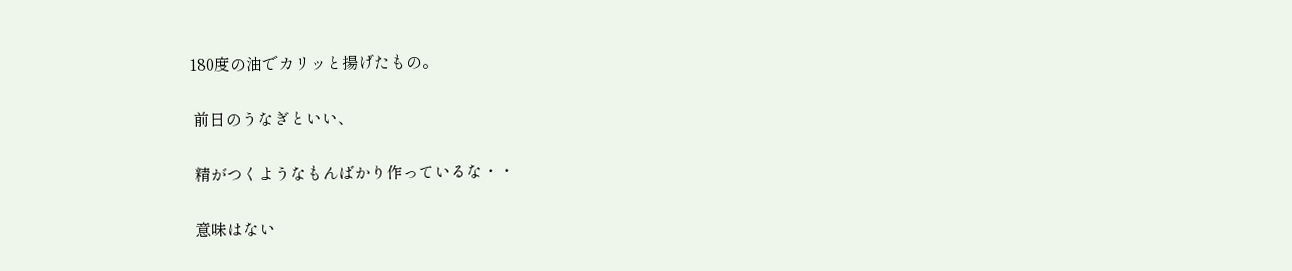180度の油でカリッと揚げたもの。

 前日のうなぎといい、

 精がつくようなもんばかり作っているな・・

 意味はない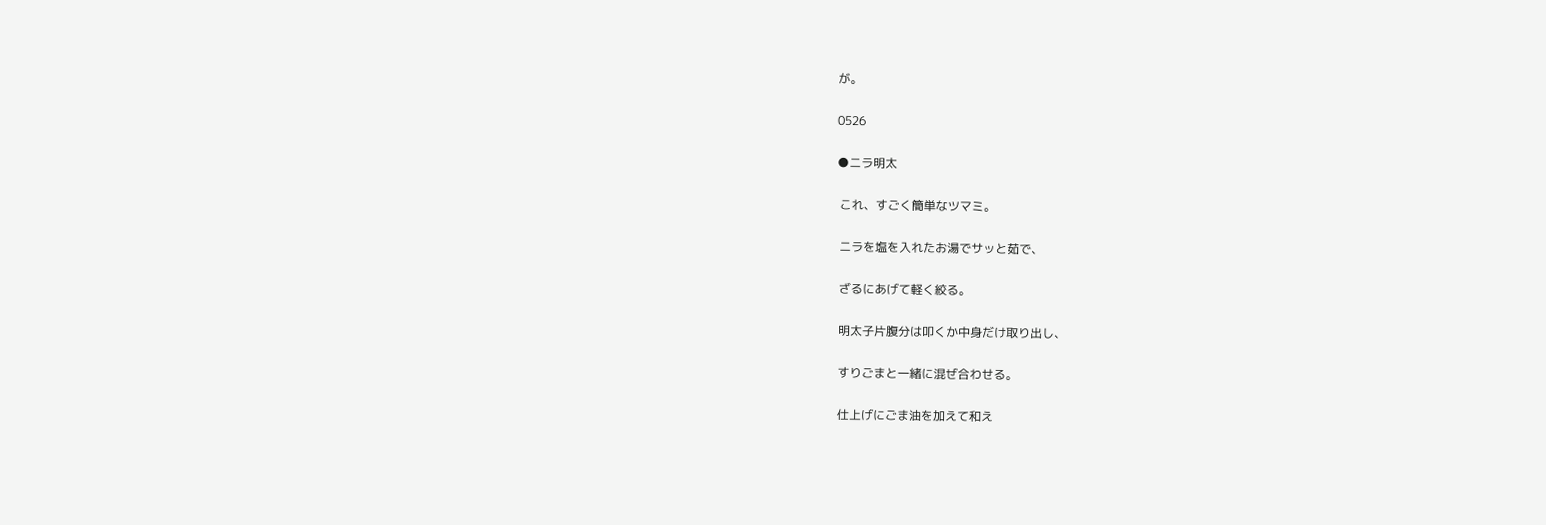が。

0526

●ニラ明太

 これ、すごく簡単なツマミ。

 ニラを塩を入れたお湯でサッと茹で、

 ざるにあげて軽く絞る。

 明太子片腹分は叩くか中身だけ取り出し、

 すりごまと一緒に混ぜ合わせる。

 仕上げにごま油を加えて和え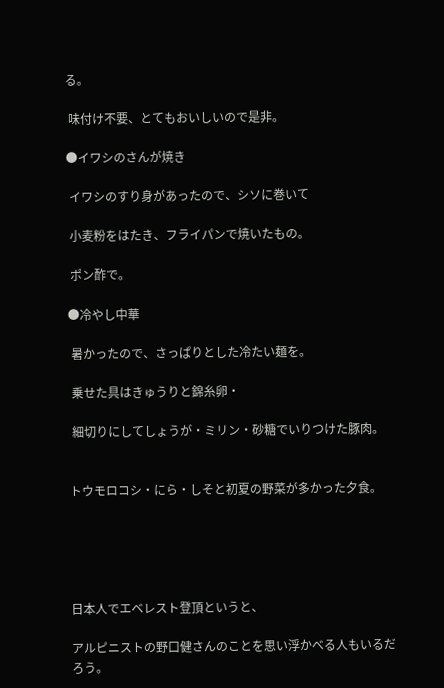る。

 味付け不要、とてもおいしいので是非。

●イワシのさんが焼き

 イワシのすり身があったので、シソに巻いて

 小麦粉をはたき、フライパンで焼いたもの。

 ポン酢で。

●冷やし中華

 暑かったので、さっぱりとした冷たい麺を。

 乗せた具はきゅうりと錦糸卵・

 細切りにしてしょうが・ミリン・砂糖でいりつけた豚肉。


トウモロコシ・にら・しそと初夏の野菜が多かった夕食。





日本人でエベレスト登頂というと、

アルピニストの野口健さんのことを思い浮かべる人もいるだろう。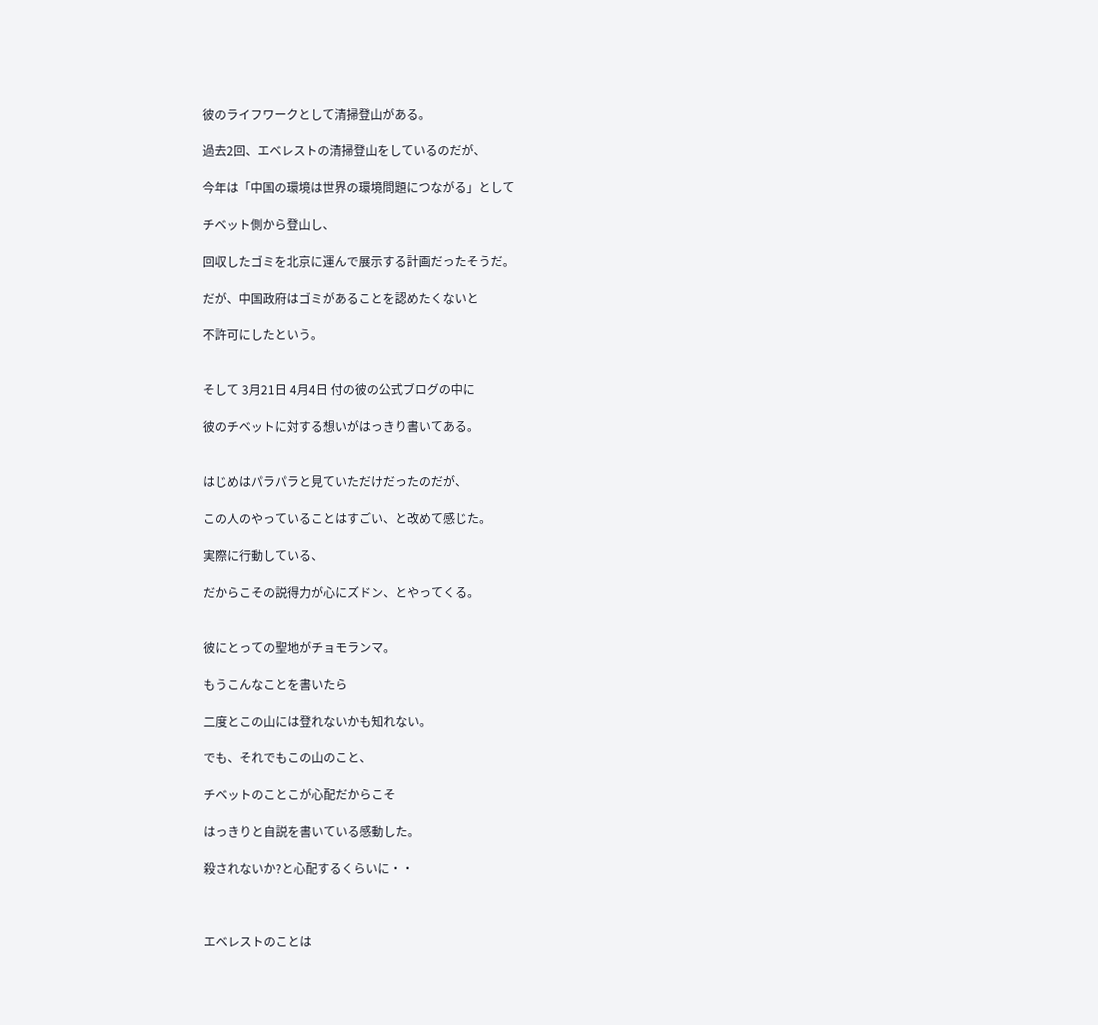彼のライフワークとして清掃登山がある。

過去2回、エベレストの清掃登山をしているのだが、

今年は「中国の環境は世界の環境問題につながる」として

チベット側から登山し、

回収したゴミを北京に運んで展示する計画だったそうだ。

だが、中国政府はゴミがあることを認めたくないと

不許可にしたという。


そして 3月21日 4月4日 付の彼の公式ブログの中に

彼のチベットに対する想いがはっきり書いてある。


はじめはパラパラと見ていただけだったのだが、

この人のやっていることはすごい、と改めて感じた。

実際に行動している、

だからこその説得力が心にズドン、とやってくる。


彼にとっての聖地がチョモランマ。

もうこんなことを書いたら

二度とこの山には登れないかも知れない。

でも、それでもこの山のこと、

チベットのことこが心配だからこそ

はっきりと自説を書いている感動した。

殺されないか?と心配するくらいに・・



エベレストのことは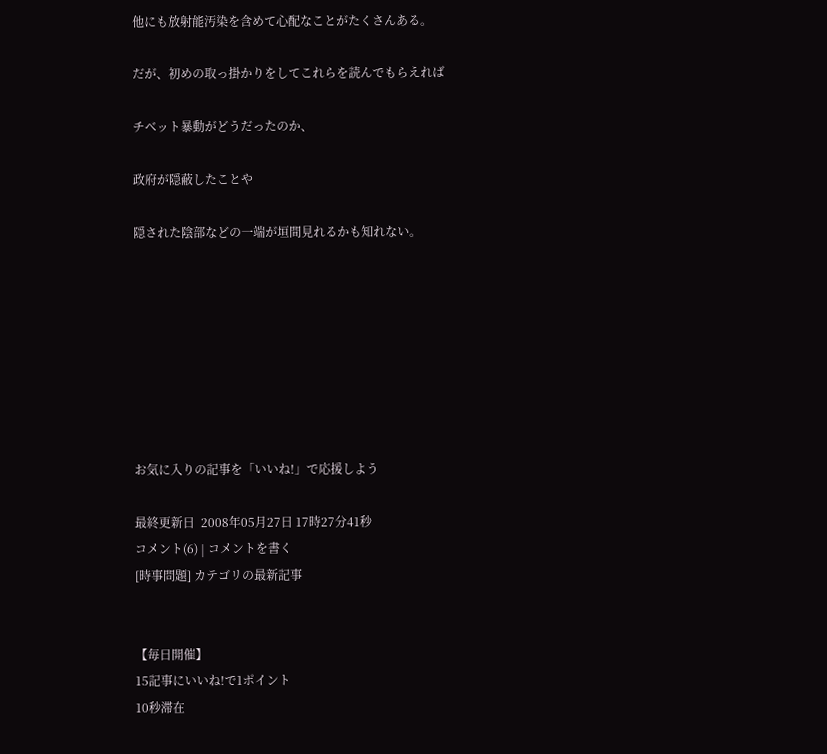他にも放射能汚染を含めて心配なことがたくさんある。

だが、初めの取っ掛かりをしてこれらを読んでもらえれば

チベット暴動がどうだったのか、

政府が隠蔽したことや

隠された陰部などの一端が垣間見れるかも知れない。








お気に入りの記事を「いいね!」で応援しよう

最終更新日  2008年05月27日 17時27分41秒
コメント(6) | コメントを書く
[時事問題] カテゴリの最新記事


【毎日開催】
15記事にいいね!で1ポイント
10秒滞在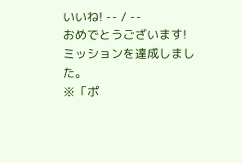いいね! -- / --
おめでとうございます!
ミッションを達成しました。
※「ポ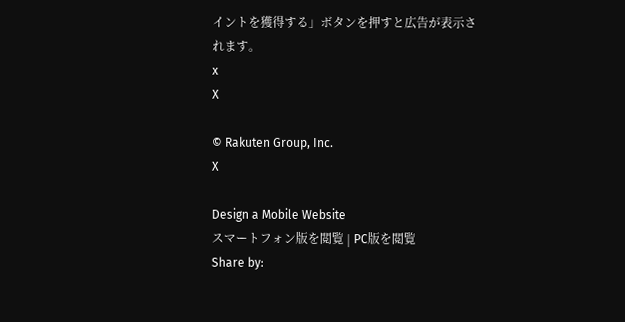イントを獲得する」ボタンを押すと広告が表示されます。
x
X

© Rakuten Group, Inc.
X

Design a Mobile Website
スマートフォン版を閲覧 | PC版を閲覧
Share by: